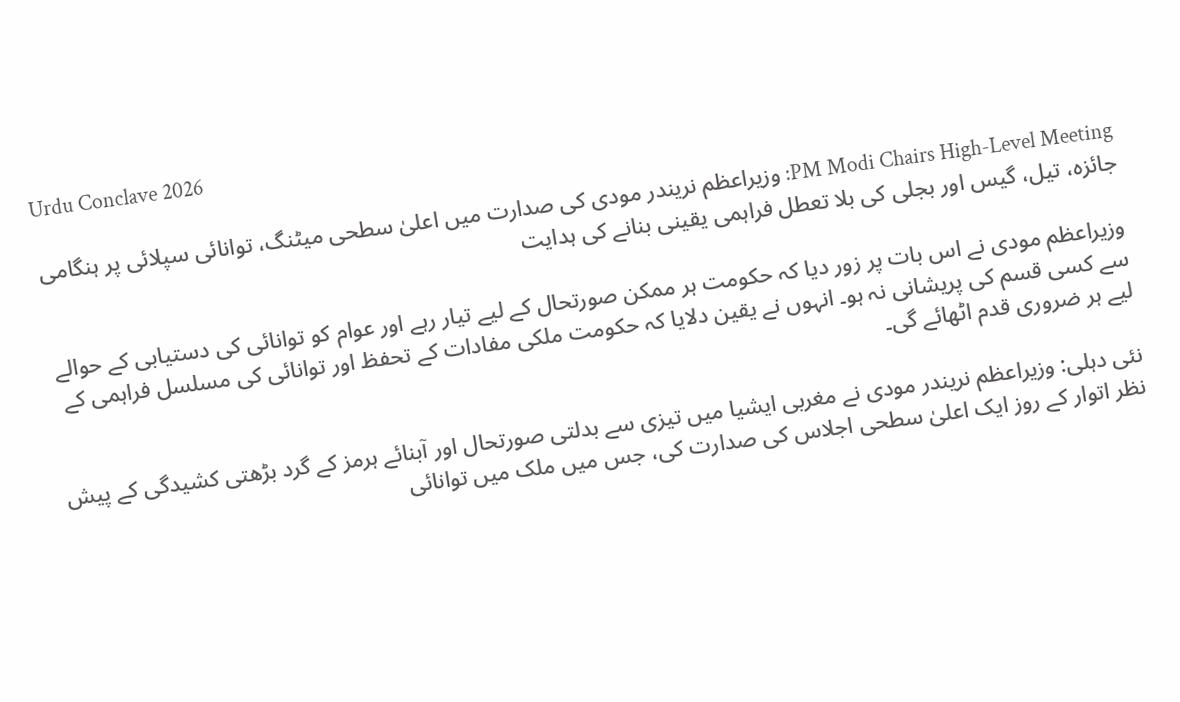Urdu Conclave 2026

PM Modi Chairs High-Level Meeting: وزیراعظم نریندر مودی کی صدارت میں اعلیٰ سطحی میٹنگ، توانائی سپلائی پر ہنگامی جائزہ، تیل، گیس اور بجلی کی بلا تعطل فراہمی یقینی بنانے کی ہدایت

وزیراعظم مودی نے اس بات پر زور دیا کہ حکومت ہر ممکن صورتحال کے لیے تیار رہے اور عوام کو توانائی کی دستیابی کے حوالے سے کسی قسم کی پریشانی نہ ہو۔ انہوں نے یقین دلایا کہ حکومت ملکی مفادات کے تحفظ اور توانائی کی مسلسل فراہمی کے لیے ہر ضروری قدم اٹھائے گی۔

نئی دہلی: وزیراعظم نریندر مودی نے مغربی ایشیا میں تیزی سے بدلتی صورتحال اور آبنائے ہرمز کے گرد بڑھتی کشیدگی کے پیش نظر اتوار کے روز ایک اعلیٰ سطحی اجلاس کی صدارت کی، جس میں ملک میں توانائی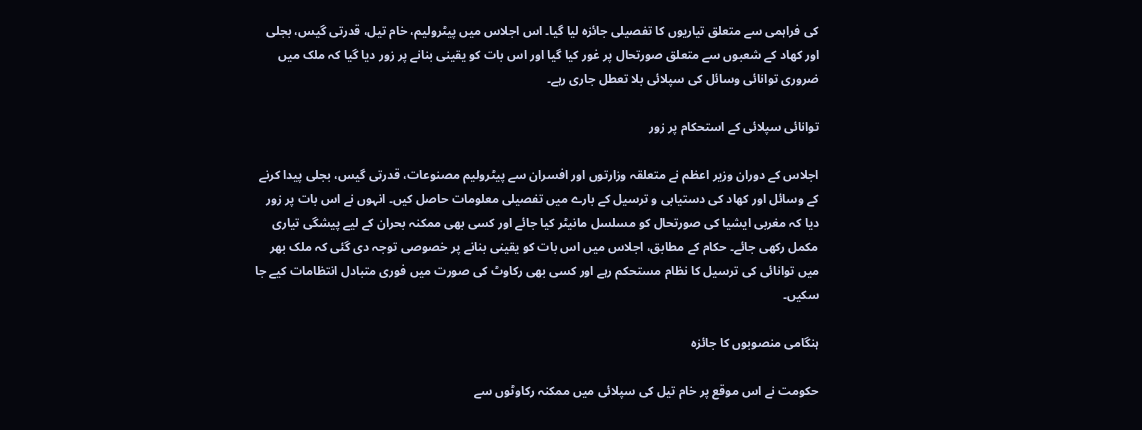کی فراہمی سے متعلق تیاریوں کا تفصیلی جائزہ لیا گیا۔ اس اجلاس میں پیٹرولیم، خام تیل، قدرتی گیس، بجلی اور کھاد کے شعبوں سے متعلق صورتحال پر غور کیا گیا اور اس بات کو یقینی بنانے پر زور دیا گیا کہ ملک میں ضروری توانائی وسائل کی سپلائی بلا تعطل جاری رہے۔

توانائی سپلائی کے استحکام پر زور

اجلاس کے دوران وزیر اعظم نے متعلقہ وزارتوں اور افسران سے پیٹرولیم مصنوعات، قدرتی گیس، بجلی پیدا کرنے کے وسائل اور کھاد کی دستیابی و ترسیل کے بارے میں تفصیلی معلومات حاصل کیں۔ انہوں نے اس بات پر زور دیا کہ مغربی ایشیا کی صورتحال کو مسلسل مانیٹر کیا جائے اور کسی بھی ممکنہ بحران کے لیے پیشگی تیاری مکمل رکھی جائے۔ حکام کے مطابق، اجلاس میں اس بات کو یقینی بنانے پر خصوصی توجہ دی گئی کہ ملک بھر میں توانائی کی ترسیل کا نظام مستحکم رہے اور کسی بھی رکاوٹ کی صورت میں فوری متبادل انتظامات کیے جا سکیں۔

ہنگامی منصوبوں کا جائزہ

حکومت نے اس موقع پر خام تیل کی سپلائی میں ممکنہ رکاوٹوں سے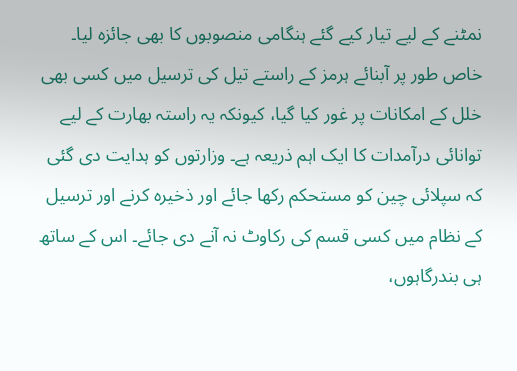نمٹنے کے لیے تیار کیے گئے ہنگامی منصوبوں کا بھی جائزہ لیا۔ خاص طور پر آبنائے ہرمز کے راستے تیل کی ترسیل میں کسی بھی خلل کے امکانات پر غور کیا گیا، کیونکہ یہ راستہ بھارت کے لیے توانائی درآمدات کا ایک اہم ذریعہ ہے۔ وزارتوں کو ہدایت دی گئی کہ سپلائی چین کو مستحکم رکھا جائے اور ذخیرہ کرنے اور ترسیل کے نظام میں کسی قسم کی رکاوٹ نہ آنے دی جائے۔ اس کے ساتھ ہی بندرگاہوں،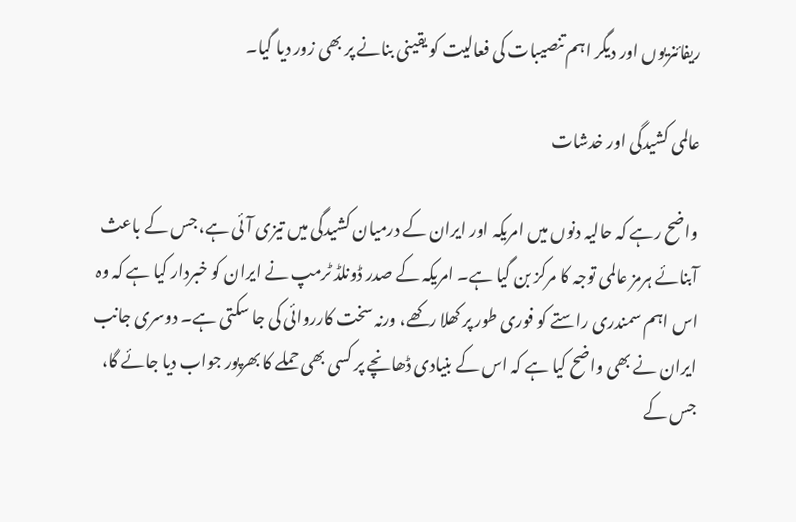ریفائنریوں اور دیگر اہم تنصیبات کی فعالیت کو یقینی بنانے پر بھی زور دیا گیا۔

عالمی کشیدگی اور خدشات

واضح رہے کہ حالیہ دنوں میں امریکہ اور ایران کے درمیان کشیدگی میں تیزی آئی ہے، جس کے باعث آبنائے ہرمز عالمی توجہ کا مرکز بن گیا ہے۔ امریکہ کے صدر ڈونلڈ ٹرمپ نے ایران کو خبردار کیا ہے کہ وہ اس اہم سمندری راستے کو فوری طور پر کھلا رکھے، ورنہ سخت کارروائی کی جا سکتی ہے۔ دوسری جانب ایران نے بھی واضح کیا ہے کہ اس کے بنیادی ڈھانچے پر کسی بھی حملے کا بھرپور جواب دیا جائے گا، جس کے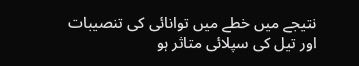نتیجے میں خطے میں توانائی کی تنصیبات اور تیل کی سپلائی متاثر ہو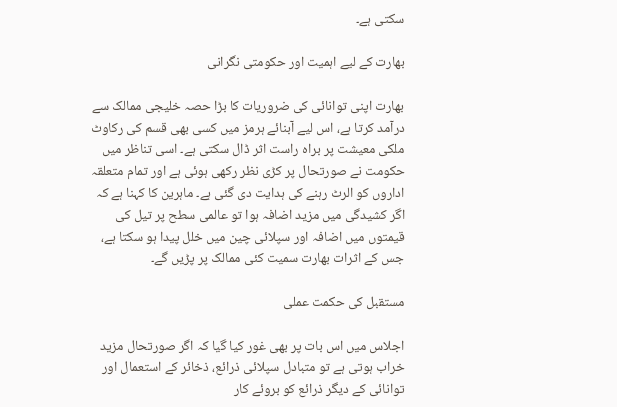سکتی ہے۔

بھارت کے لیے اہمیت اور حکومتی نگرانی

بھارت اپنی توانائی کی ضروریات کا بڑا حصہ خلیجی ممالک سے درآمد کرتا ہے، اس لیے آبنائے ہرمز میں کسی بھی قسم کی رکاوٹ ملکی معیشت پر براہ راست اثر ڈال سکتی ہے۔ اسی تناظر میں حکومت نے صورتحال پر کڑی نظر رکھی ہوئی ہے اور تمام متعلقہ اداروں کو الرٹ رہنے کی ہدایت دی گئی ہے۔ ماہرین کا کہنا ہے کہ اگر کشیدگی میں مزید اضافہ ہوا تو عالمی سطح پر تیل کی قیمتوں میں اضافہ اور سپلائی چین میں خلل پیدا ہو سکتا ہے، جس کے اثرات بھارت سمیت کئی ممالک پر پڑیں گے۔

مستقبل کی حکمت عملی

اجلاس میں اس بات پر بھی غور کیا گیا کہ اگر صورتحال مزید خراب ہوتی ہے تو متبادل سپلائی ذرائع، ذخائر کے استعمال اور توانائی کے دیگر ذرائع کو بروئے کار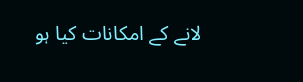لانے کے امکانات کیا ہو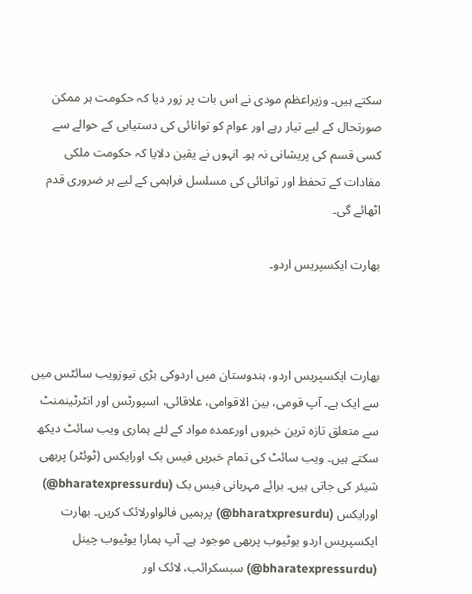سکتے ہیں۔ وزیراعظم مودی نے اس بات پر زور دیا کہ حکومت ہر ممکن صورتحال کے لیے تیار رہے اور عوام کو توانائی کی دستیابی کے حوالے سے کسی قسم کی پریشانی نہ ہو۔ انہوں نے یقین دلایا کہ حکومت ملکی مفادات کے تحفظ اور توانائی کی مسلسل فراہمی کے لیے ہر ضروری قدم اٹھائے گی۔

بھارت ایکسپریس اردو۔



بھارت ایکسپریس اردو، ہندوستان میں اردوکی بڑی نیوزویب سائٹس میں سے ایک ہے۔ آپ قومی، بین الاقوامی، علاقائی، اسپورٹس اور انٹرٹینمنٹ سے متعلق تازہ ترین خبروں اورعمدہ مواد کے لئے ہماری ویب سائٹ دیکھ سکتے ہیں۔ ویب سائٹ کی تمام خبریں فیس بک اورایکس (ٹوئٹر) پربھی شیئر کی جاتی ہیں۔ برائے مہربانی فیس بک (bharatexpressurdu@) اورایکس (bharatxpresurdu@) پرہمیں فالواورلائک کریں۔ بھارت ایکسپریس اردو یوٹیوب پربھی موجود ہے۔ آپ ہمارا یوٹیوب چینل (bharatexpressurdu@) سبسکرائب، لائک اور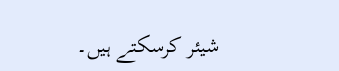شیئر کرسکتے ہیں۔